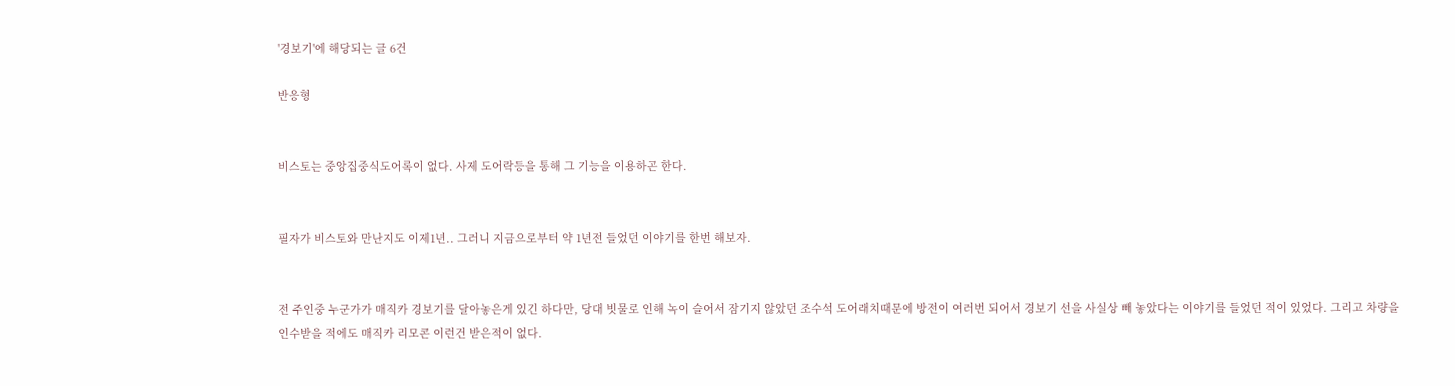'경보기'에 해당되는 글 6건

반응형


비스토는 중앙집중식도어록이 없다. 사제 도어락등을 통해 그 기능을 이용하곤 한다.


필자가 비스토와 만난지도 이제1년.. 그러니 지금으로부터 약 1년전 들었던 이야기를 한번 해보자.


전 주인중 누군가가 매직카 경보기를 달아놓은게 있긴 하다만, 당대 빗물로 인해 녹이 슬어서 잠기지 않았던 조수석 도어래치때문에 방전이 여러번 되어서 경보기 선을 사실상 빼 놓았다는 이야기를 들었던 적이 있었다. 그리고 차량을 인수받을 적에도 매직카 리모콘 이런건 받은적이 없다.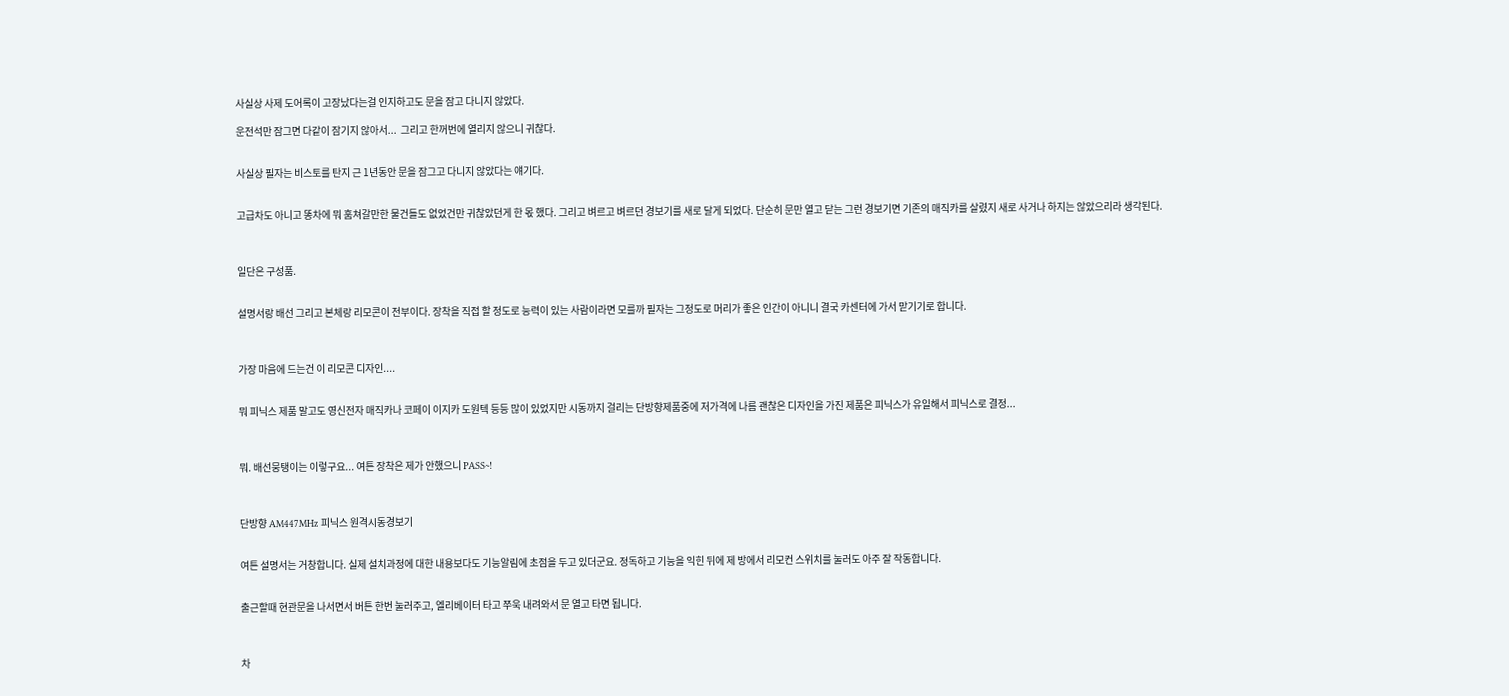사실상 사제 도어록이 고장났다는걸 인지하고도 문을 잠고 다니지 않았다.

운전석만 잠그면 다같이 잠기지 않아서...  그리고 한꺼번에 열리지 않으니 귀찮다.


사실상 필자는 비스토를 탄지 근 1년동안 문을 잠그고 다니지 않았다는 얘기다.


고급차도 아니고 똥차에 뭐 훔쳐갈만한 물건들도 없었건만 귀찮았던게 한 몫 했다. 그리고 벼르고 벼르던 경보기를 새로 달게 되었다. 단순히 문만 열고 닫는 그런 경보기면 기존의 매직카를 살렸지 새로 사거나 하지는 않았으리라 생각된다.



일단은 구성품.


설명서랑 배선 그리고 본체랑 리모콘이 전부이다. 장착을 직접 할 정도로 능력이 있는 사람이라면 모를까 필자는 그정도로 머리가 좋은 인간이 아니니 결국 카센터에 가서 맏기기로 합니다.



가장 마음에 드는건 이 리모콘 디자인....


뭐 피닉스 제품 말고도 영신전자 매직카나 코페이 이지카 도원텍 등등 많이 있었지만 시동까지 걸리는 단방향제품중에 저가격에 나름 괜찮은 디자인을 가진 제품은 피닉스가 유일해서 피닉스로 결정...



뭐. 배선뭉탱이는 이렇구요... 여튼 장착은 제가 안했으니 PASS~!



단방향 AM447MHz 피닉스 원격시동경보기


여튼 설명서는 거창합니다. 실제 설치과정에 대한 내용보다도 기능알림에 초점을 두고 있더군요. 정독하고 기능을 익힌 뒤에 제 방에서 리모컨 스위치를 눌러도 아주 잘 작동합니다.


출근할때 현관문을 나서면서 버튼 한번 눌러주고, 엘리베이터 타고 쭈욱 내려와서 문 열고 타면 됩니다.



차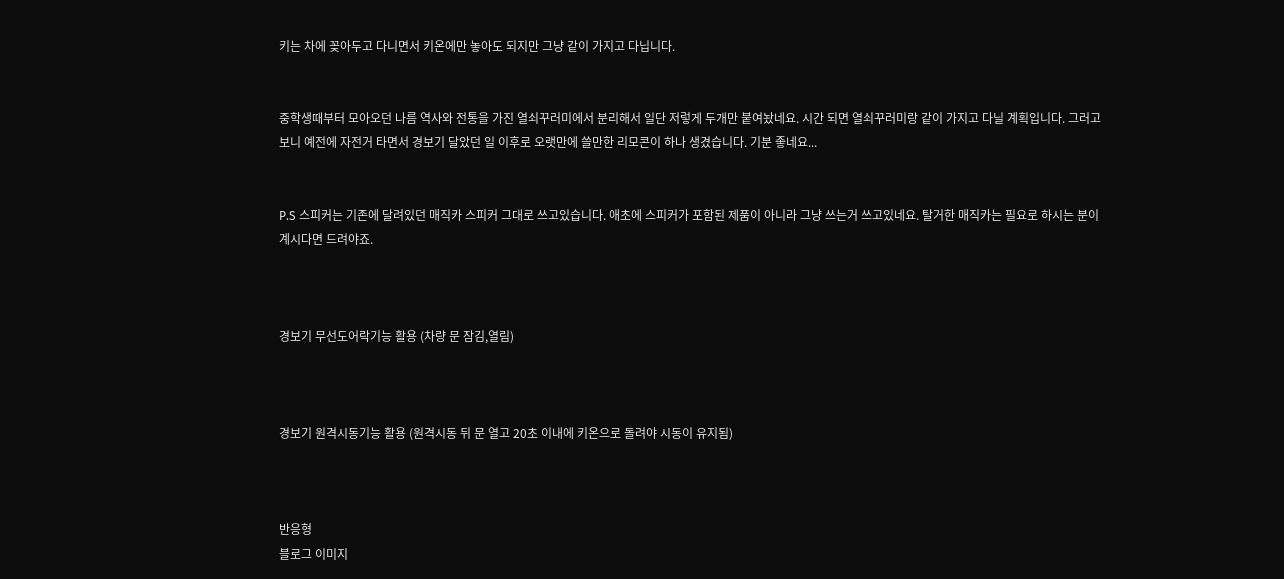키는 차에 꽂아두고 다니면서 키온에만 놓아도 되지만 그냥 같이 가지고 다닙니다.


중학생때부터 모아오던 나름 역사와 전통을 가진 열쇠꾸러미에서 분리해서 일단 저렇게 두개만 붙여놨네요. 시간 되면 열쇠꾸러미랑 같이 가지고 다닐 계획입니다. 그러고보니 예전에 자전거 타면서 경보기 달았던 일 이후로 오랫만에 쓸만한 리모콘이 하나 생겼습니다. 기분 좋네요...


P.S 스피커는 기존에 달려있던 매직카 스피커 그대로 쓰고있습니다. 애초에 스피커가 포함된 제품이 아니라 그냥 쓰는거 쓰고있네요. 탈거한 매직카는 필요로 하시는 분이 계시다면 드려야죠.



경보기 무선도어락기능 활용 (차량 문 잠김,열림)



경보기 원격시동기능 활용 (원격시동 뒤 문 열고 20초 이내에 키온으로 돌려야 시동이 유지됨)



반응형
블로그 이미지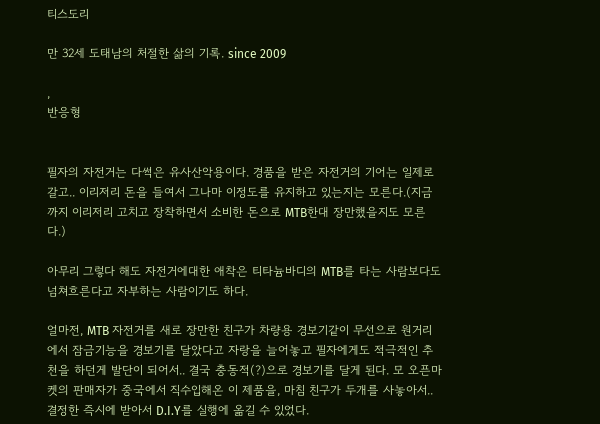티스도리

만 32세 도태남의 처절한 삶의 기록. since 2009

,
반응형


필자의 자전거는 다썩은 유사산악용이다. 경품을 받은 자전거의 기어는 일제로 갈고.. 이리저리 돈을 들여서 그나마 이정도를 유지하고 있는지는 모른다.(지금까지 이리저리 고치고 장착하면서 소비한 돈으로 MTB한대 장만했을지도 모른다.)

아무리 그렇다 해도 자전거에대한 애착은 티타늄바디의 MTB를 타는 사람보다도 넘쳐흐른다고 자부하는 사람이기도 하다.

얼마전, MTB 자전거를 새로 장만한 친구가 차량용 경보기같이 무선으로 원거리에서 잠금기능을 경보기를 달았다고 자랑을 늘어놓고 필자에게도 적극적인 추천을 하던게 발단이 되어서.. 결국 충동적(?)으로 경보기를 달게 된다. 모 오픈마켓의 판매자가 중국에서 직수입해온 이 제품을, 마침 친구가 두개를 사놓아서.. 결정한 즉시에 받아서 D.I.Y를 실행에 옮길 수 있었다.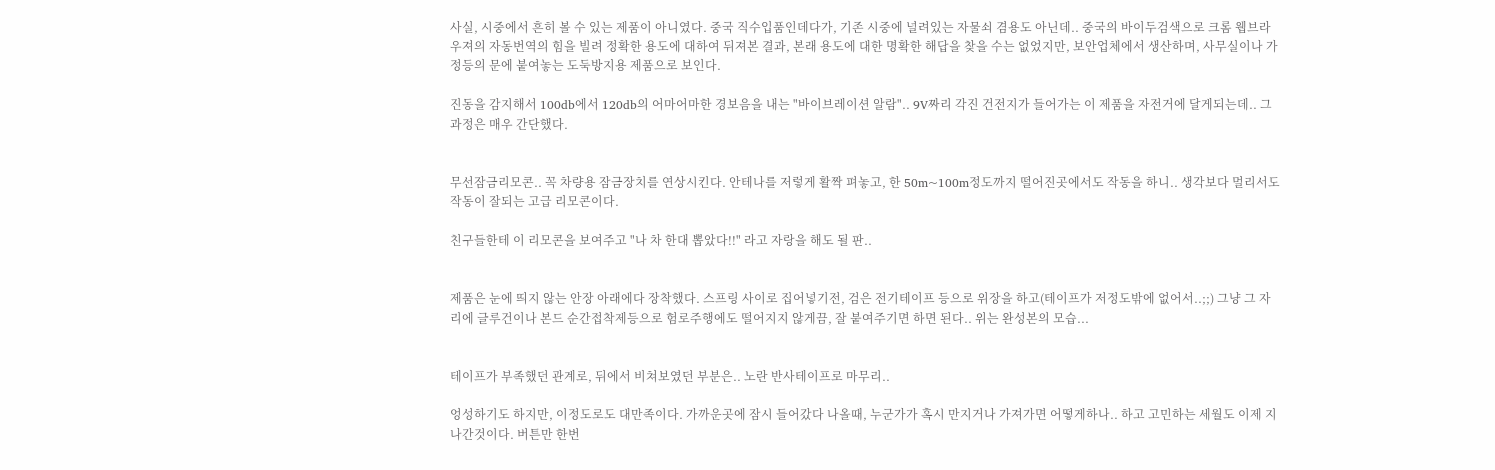사실, 시중에서 흔히 볼 수 있는 제품이 아니였다. 중국 직수입품인데다가, 기존 시중에 널려있는 자물쇠 겸용도 아닌데.. 중국의 바이두검색으로 크롬 웹브라우져의 자동번역의 힘을 빌려 정확한 용도에 대하여 뒤져본 결과, 본래 용도에 대한 명확한 해답을 찾을 수는 없었지만, 보안업체에서 생산하며, 사무실이나 가정등의 문에 붙여놓는 도둑방지용 제품으로 보인다.

진동을 감지해서 100db에서 120db의 어마어마한 경보음을 내는 "바이브레이션 알람".. 9V짜리 각진 건전지가 들어가는 이 제품을 자전거에 달게되는데.. 그 과정은 매우 간단했다.


무선잠금리모콘.. 꼭 차량용 잠금장치를 연상시킨다. 안테나를 저렇게 활짝 펴놓고, 한 50m~100m정도까지 떨어진곳에서도 작동을 하니.. 생각보다 멀리서도 작동이 잘되는 고급 리모콘이다.

친구들한테 이 리모콘을 보여주고 "나 차 한대 뽑았다!!" 라고 자랑을 해도 될 판..


제품은 눈에 띄지 않는 안장 아래에다 장착했다. 스프링 사이로 집어넣기전, 검은 전기테이프 등으로 위장을 하고(테이프가 저정도밖에 없어서..;;) 그냥 그 자리에 글루건이나 본드 순간접착제등으로 험로주행에도 떨어지지 않게끔, 잘 붙여주기면 하면 된다.. 위는 완성본의 모습...


테이프가 부족했던 관계로, 뒤에서 비쳐보였던 부분은.. 노란 반사테이프로 마무리..

엉성하기도 하지만, 이정도로도 대만족이다. 가까운곳에 잠시 들어갔다 나올때, 누군가가 혹시 만지거나 가져가면 어떻게하나.. 하고 고민하는 세월도 이제 지나간것이다. 버튼만 한번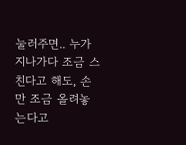눌러주면.. 누가 지나가다 조금 스친다고 해도, 손만 조금 올려놓는다고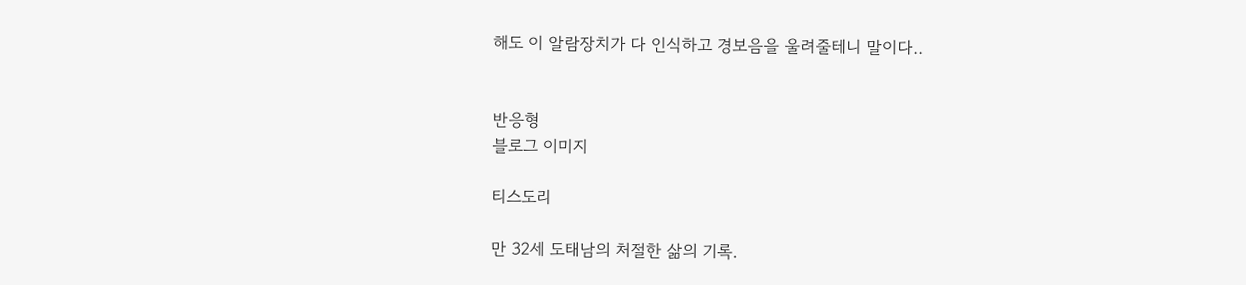해도 이 알람장치가 다 인식하고 경보음을 울려줄테니 말이다..


반응형
블로그 이미지

티스도리

만 32세 도태남의 처절한 삶의 기록.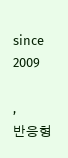since 2009

,
반응형